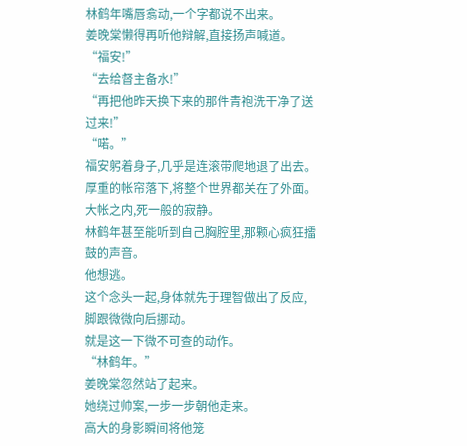林鹤年嘴唇翕动,一个字都说不出来。
姜晚棠懒得再听他辩解,直接扬声喊道。
“福安!”
“去给督主备水!”
“再把他昨天换下来的那件青袍洗干净了送过来!”
“喏。”
福安躬着身子,几乎是连滚带爬地退了出去。
厚重的帐帘落下,将整个世界都关在了外面。
大帐之内,死一般的寂静。
林鹤年甚至能听到自己胸腔里,那颗心疯狂擂鼓的声音。
他想逃。
这个念头一起,身体就先于理智做出了反应,脚跟微微向后挪动。
就是这一下微不可查的动作。
“林鹤年。”
姜晚棠忽然站了起来。
她绕过帅案,一步一步朝他走来。
高大的身影瞬间将他笼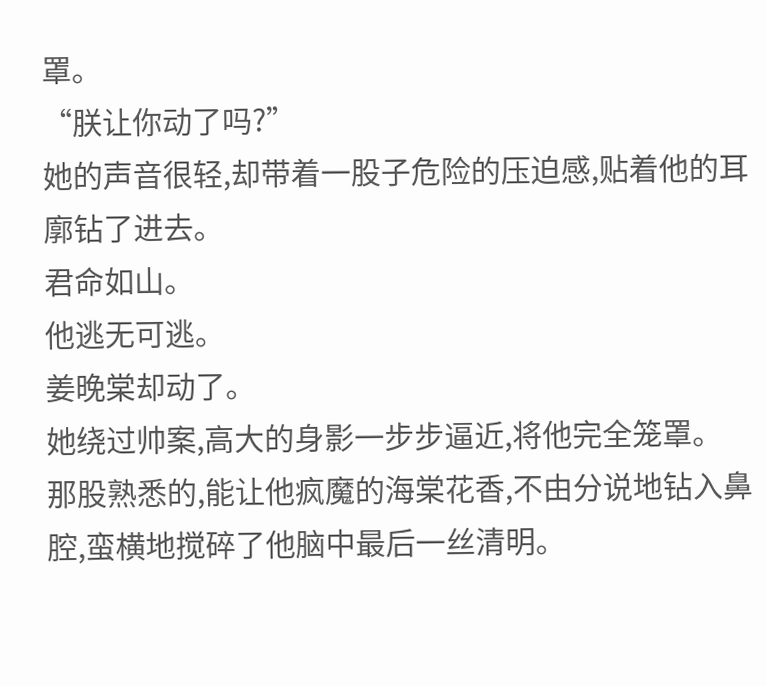罩。
“朕让你动了吗?”
她的声音很轻,却带着一股子危险的压迫感,贴着他的耳廓钻了进去。
君命如山。
他逃无可逃。
姜晚棠却动了。
她绕过帅案,高大的身影一步步逼近,将他完全笼罩。
那股熟悉的,能让他疯魔的海棠花香,不由分说地钻入鼻腔,蛮横地搅碎了他脑中最后一丝清明。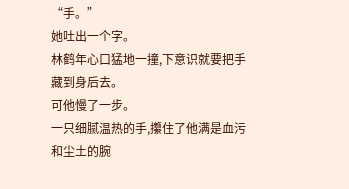“手。”
她吐出一个字。
林鹤年心口猛地一撞,下意识就要把手藏到身后去。
可他慢了一步。
一只细腻温热的手,攥住了他满是血污和尘土的腕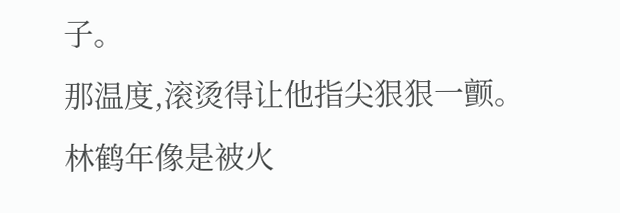子。
那温度,滚烫得让他指尖狠狠一颤。
林鹤年像是被火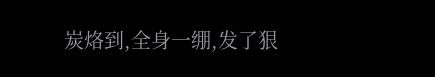炭烙到,全身一绷,发了狠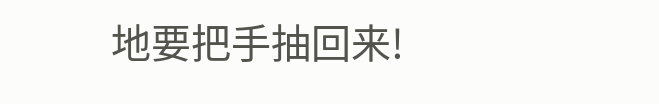地要把手抽回来!